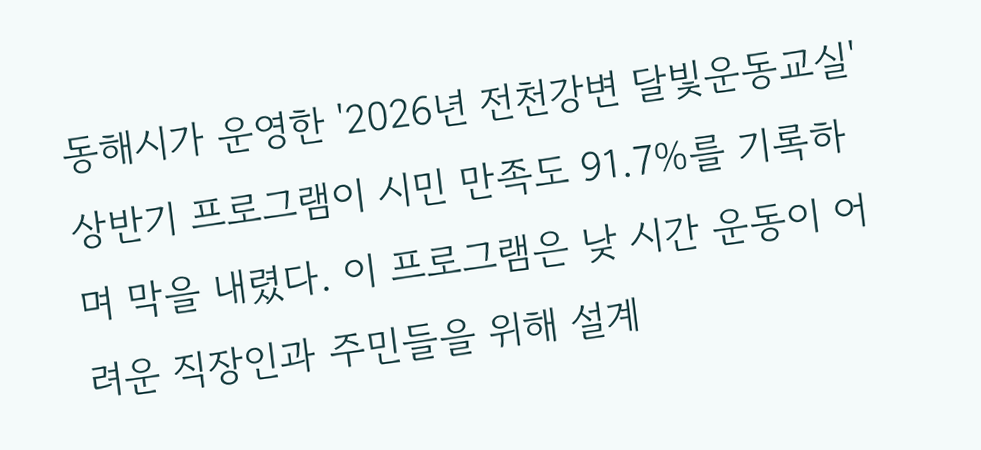동해시가 운영한 '2026년 전천강변 달빛운동교실' 상반기 프로그램이 시민 만족도 91.7%를 기록하며 막을 내렸다. 이 프로그램은 낮 시간 운동이 어려운 직장인과 주민들을 위해 설계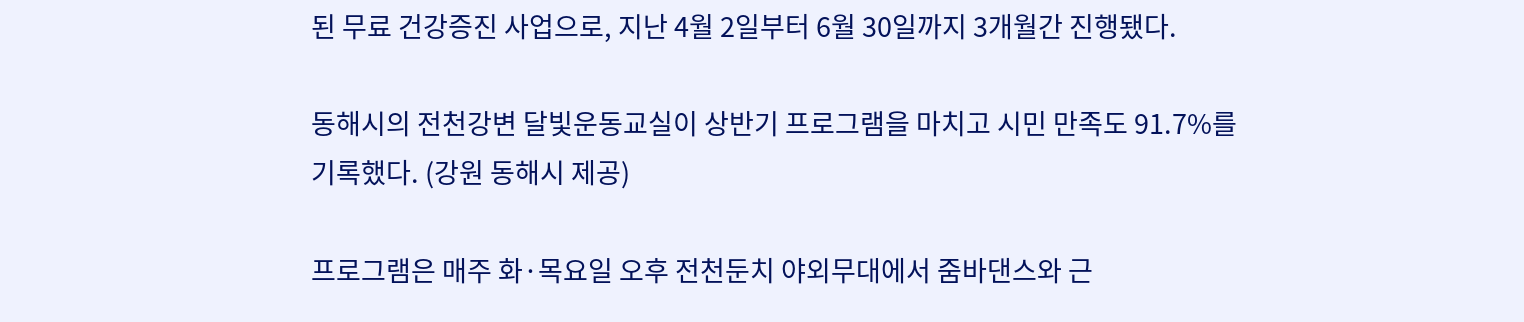된 무료 건강증진 사업으로, 지난 4월 2일부터 6월 30일까지 3개월간 진행됐다.

동해시의 전천강변 달빛운동교실이 상반기 프로그램을 마치고 시민 만족도 91.7%를 기록했다. (강원 동해시 제공)

프로그램은 매주 화·목요일 오후 전천둔치 야외무대에서 줌바댄스와 근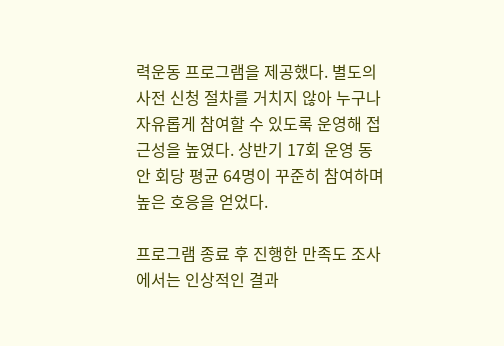력운동 프로그램을 제공했다. 별도의 사전 신청 절차를 거치지 않아 누구나 자유롭게 참여할 수 있도록 운영해 접근성을 높였다. 상반기 17회 운영 동안 회당 평균 64명이 꾸준히 참여하며 높은 호응을 얻었다.

프로그램 종료 후 진행한 만족도 조사에서는 인상적인 결과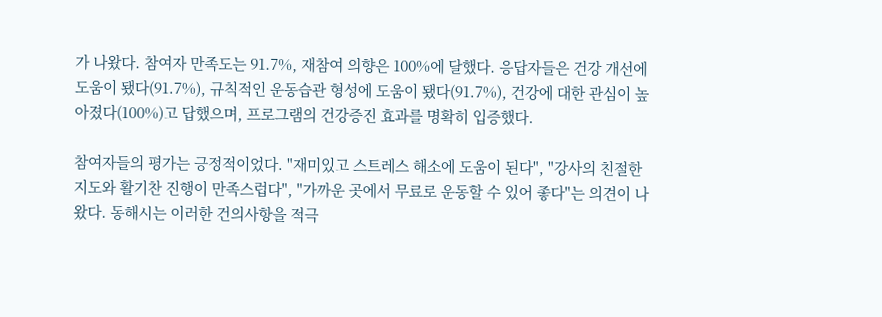가 나왔다. 참여자 만족도는 91.7%, 재참여 의향은 100%에 달했다. 응답자들은 건강 개선에 도움이 됐다(91.7%), 규칙적인 운동습관 형성에 도움이 됐다(91.7%), 건강에 대한 관심이 높아졌다(100%)고 답했으며, 프로그램의 건강증진 효과를 명확히 입증했다.

참여자들의 평가는 긍정적이었다. "재미있고 스트레스 해소에 도움이 된다", "강사의 친절한 지도와 활기찬 진행이 만족스럽다", "가까운 곳에서 무료로 운동할 수 있어 좋다"는 의견이 나왔다. 동해시는 이러한 건의사항을 적극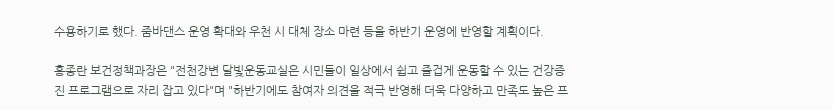수용하기로 했다. 줌바댄스 운영 확대와 우천 시 대체 장소 마련 등을 하반기 운영에 반영할 계획이다.

홍종란 보건정책과장은 "전천강변 달빛운동교실은 시민들이 일상에서 쉽고 즐겁게 운동할 수 있는 건강증진 프로그램으로 자리 잡고 있다"며 "하반기에도 참여자 의견을 적극 반영해 더욱 다양하고 만족도 높은 프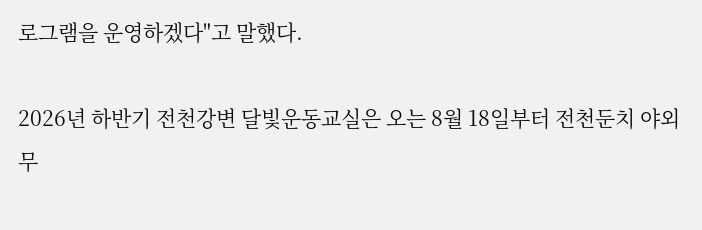로그램을 운영하겠다"고 말했다.

2026년 하반기 전천강변 달빛운동교실은 오는 8월 18일부터 전천둔치 야외무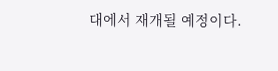대에서 재개될 예정이다.